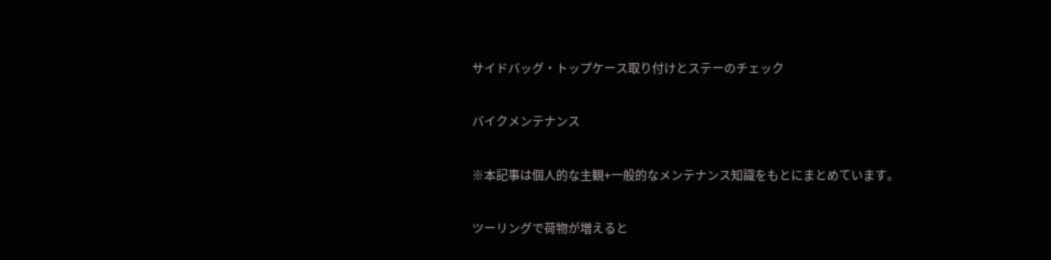サイドバッグ・トップケース取り付けとステーのチェック

バイクメンテナンス

※本記事は個人的な主観+一般的なメンテナンス知識をもとにまとめています。

ツーリングで荷物が増えると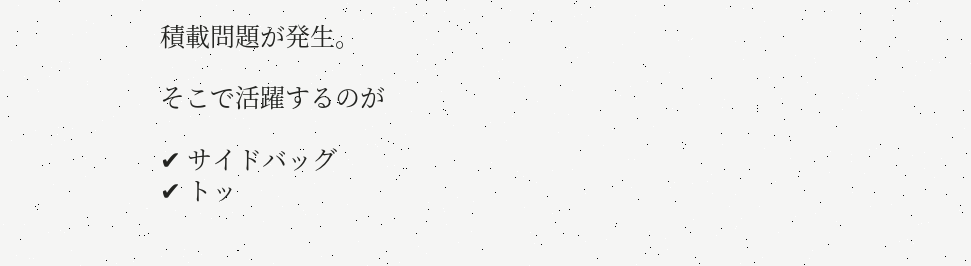積載問題が発生。

そこで活躍するのが

✔ サイドバッグ
✔ トッ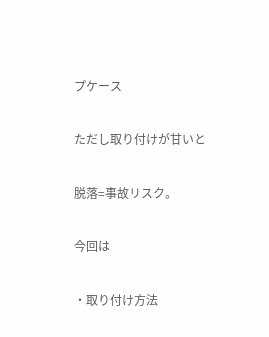プケース

ただし取り付けが甘いと

脱落=事故リスク。

今回は

・取り付け方法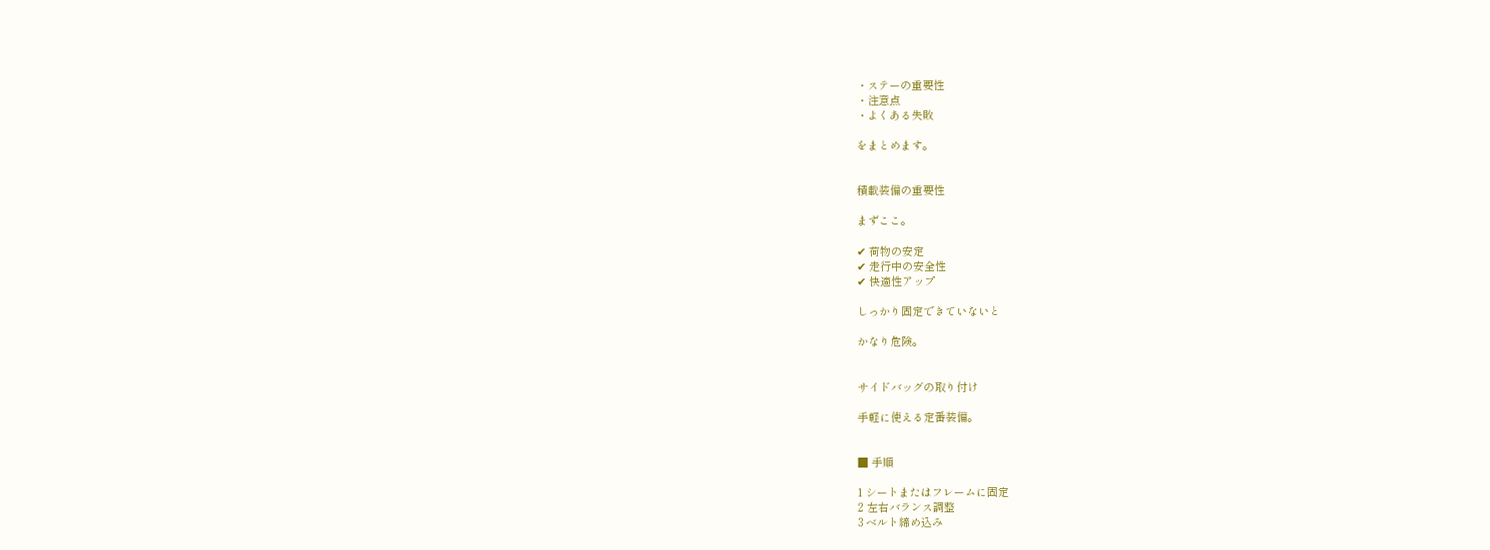・ステーの重要性
・注意点
・よくある失敗

をまとめます。


積載装備の重要性

まずここ。

✔ 荷物の安定
✔ 走行中の安全性
✔ 快適性アップ

しっかり固定できていないと

かなり危険。


サイドバッグの取り付け

手軽に使える定番装備。


■ 手順

1 シートまたはフレームに固定
2 左右バランス調整
3 ベルト締め込み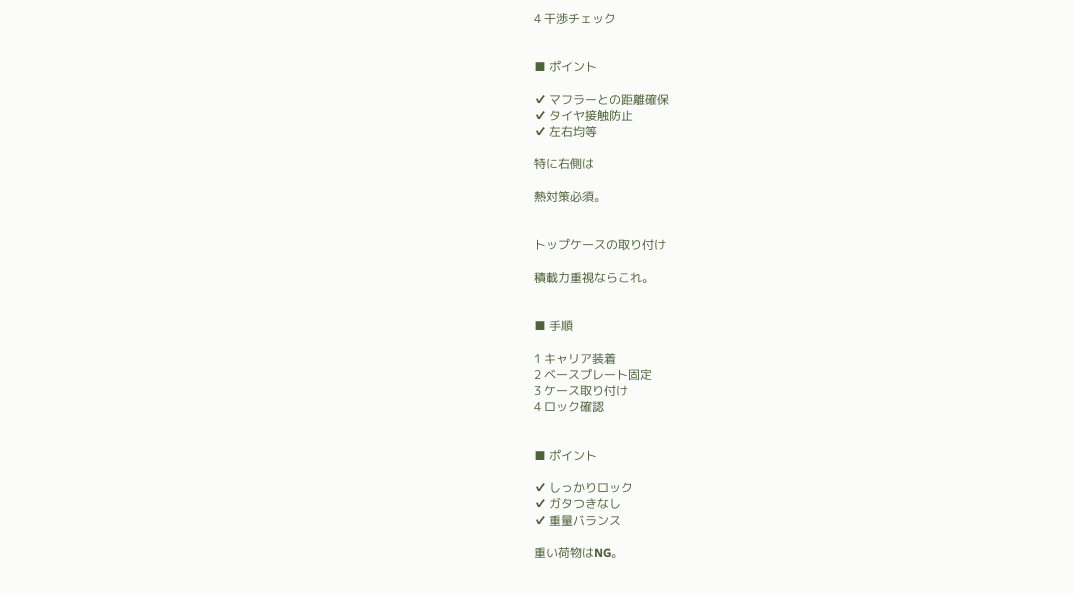4 干渉チェック


■ ポイント

✔ マフラーとの距離確保
✔ タイヤ接触防止
✔ 左右均等

特に右側は

熱対策必須。


トップケースの取り付け

積載力重視ならこれ。


■ 手順

1 キャリア装着
2 ベースプレート固定
3 ケース取り付け
4 ロック確認


■ ポイント

✔ しっかりロック
✔ ガタつきなし
✔ 重量バランス

重い荷物はNG。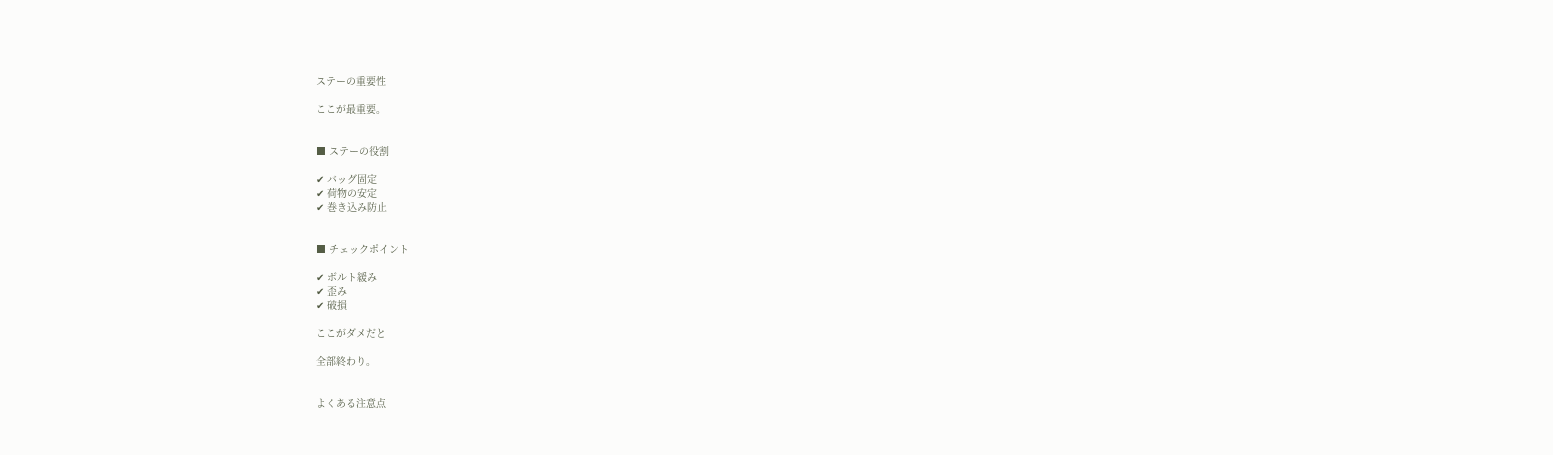ステーの重要性

ここが最重要。


■ ステーの役割

✔ バッグ固定
✔ 荷物の安定
✔ 巻き込み防止


■ チェックポイント

✔ ボルト緩み
✔ 歪み
✔ 破損

ここがダメだと

全部終わり。


よくある注意点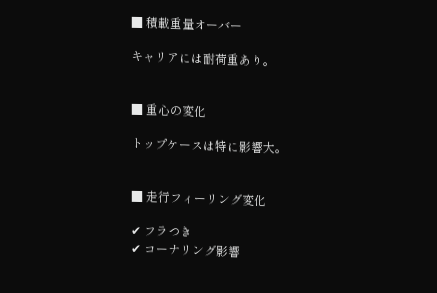■ 積載重量オーバー

キャリアには耐荷重あり。


■ 重心の変化

トップケースは特に影響大。


■ 走行フィーリング変化

✔ フラつき
✔ コーナリング影響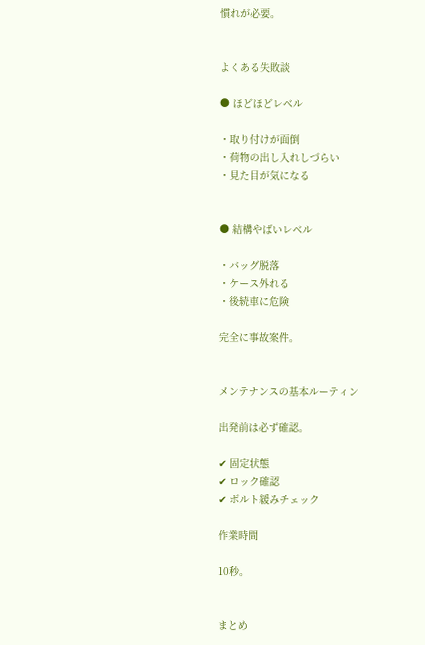慣れが必要。


よくある失敗談

● ほどほどレベル

・取り付けが面倒
・荷物の出し入れしづらい
・見た目が気になる


● 結構やばいレベル

・バッグ脱落
・ケース外れる
・後続車に危険

完全に事故案件。


メンテナンスの基本ルーティン

出発前は必ず確認。

✔ 固定状態
✔ ロック確認
✔ ボルト緩みチェック

作業時間

10秒。


まとめ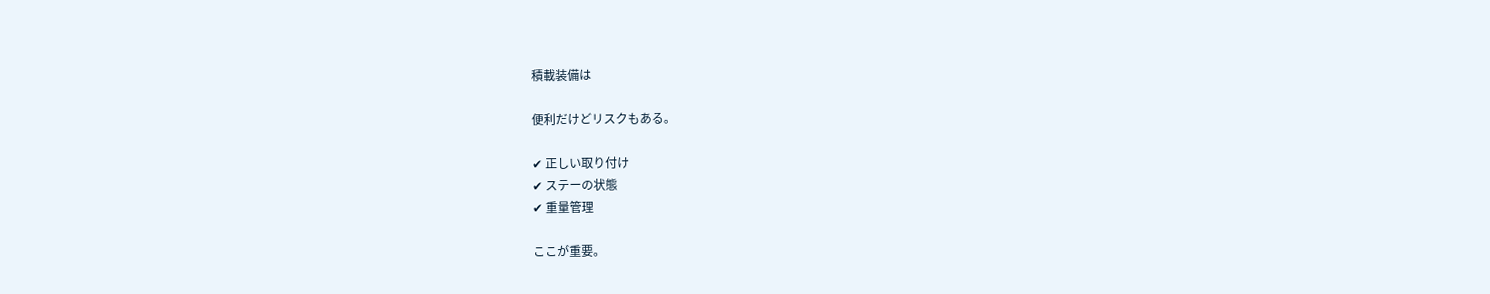積載装備は

便利だけどリスクもある。

✔ 正しい取り付け
✔ ステーの状態
✔ 重量管理

ここが重要。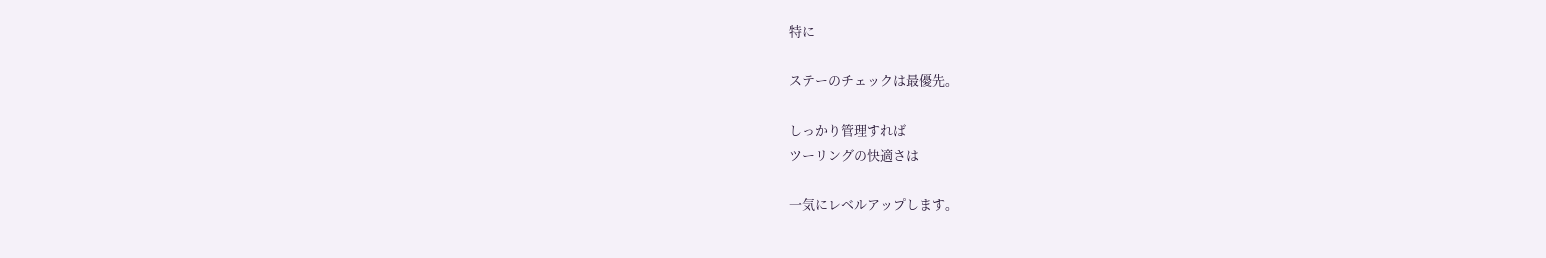特に

ステーのチェックは最優先。

しっかり管理すれば
ツーリングの快適さは

一気にレベルアップします。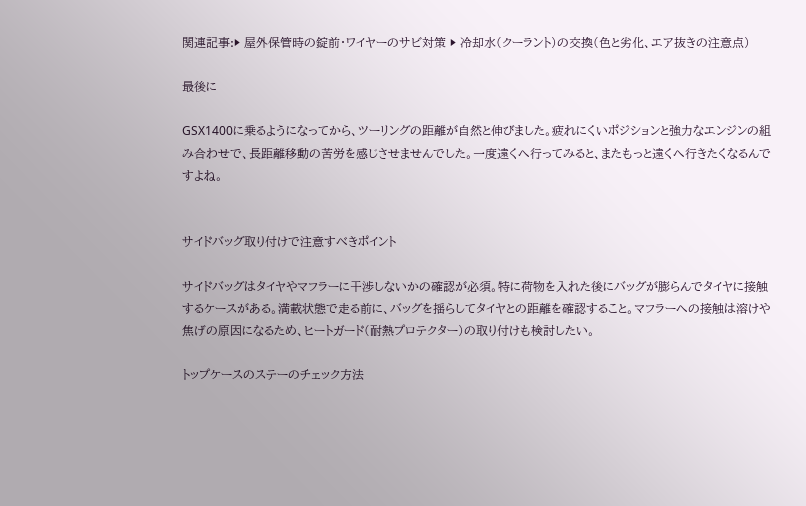関連記事:▶ 屋外保管時の錠前・ワイヤーのサビ対策 ▶ 冷却水(クーラント)の交換(色と劣化、エア抜きの注意点)

最後に

GSX1400に乗るようになってから、ツーリングの距離が自然と伸びました。疲れにくいポジションと強力なエンジンの組み合わせで、長距離移動の苦労を感じさせませんでした。一度遠くへ行ってみると、またもっと遠くへ行きたくなるんですよね。


サイドバッグ取り付けで注意すべきポイント

サイドバッグはタイヤやマフラーに干渉しないかの確認が必須。特に荷物を入れた後にバッグが膨らんでタイヤに接触するケースがある。満載状態で走る前に、バッグを揺らしてタイヤとの距離を確認すること。マフラーへの接触は溶けや焦げの原因になるため、ヒートガード(耐熱プロテクター)の取り付けも検討したい。

トップケースのステーのチェック方法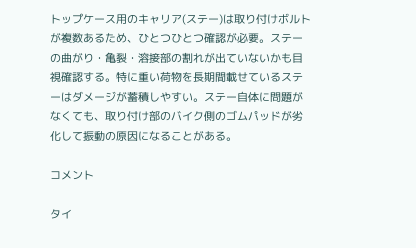トップケース用のキャリア(ステー)は取り付けボルトが複数あるため、ひとつひとつ確認が必要。ステーの曲がり・亀裂・溶接部の割れが出ていないかも目視確認する。特に重い荷物を長期間載せているステーはダメージが蓄積しやすい。ステー自体に問題がなくても、取り付け部のバイク側のゴムパッドが劣化して振動の原因になることがある。

コメント

タイ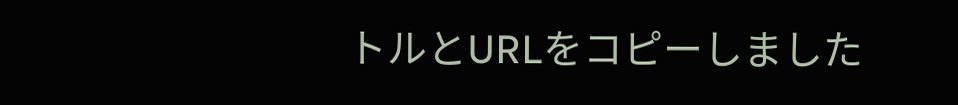トルとURLをコピーしました